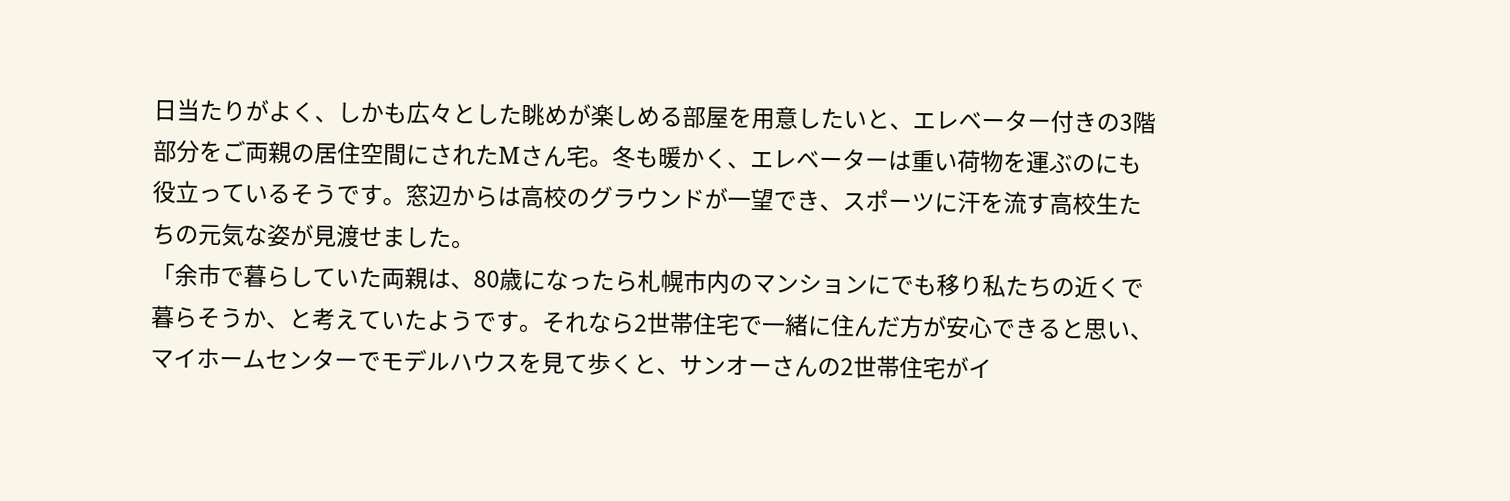日当たりがよく、しかも広々とした眺めが楽しめる部屋を用意したいと、エレベーター付きの3階部分をご両親の居住空間にされたMさん宅。冬も暖かく、エレベーターは重い荷物を運ぶのにも役立っているそうです。窓辺からは高校のグラウンドが一望でき、スポーツに汗を流す高校生たちの元気な姿が見渡せました。
「余市で暮らしていた両親は、80歳になったら札幌市内のマンションにでも移り私たちの近くで暮らそうか、と考えていたようです。それなら2世帯住宅で一緒に住んだ方が安心できると思い、マイホームセンターでモデルハウスを見て歩くと、サンオーさんの2世帯住宅がイ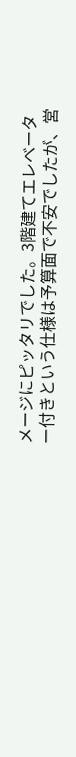メージにピッタリでした。3階建てエレベーター付きという仕様は予算面で不安でしたが、営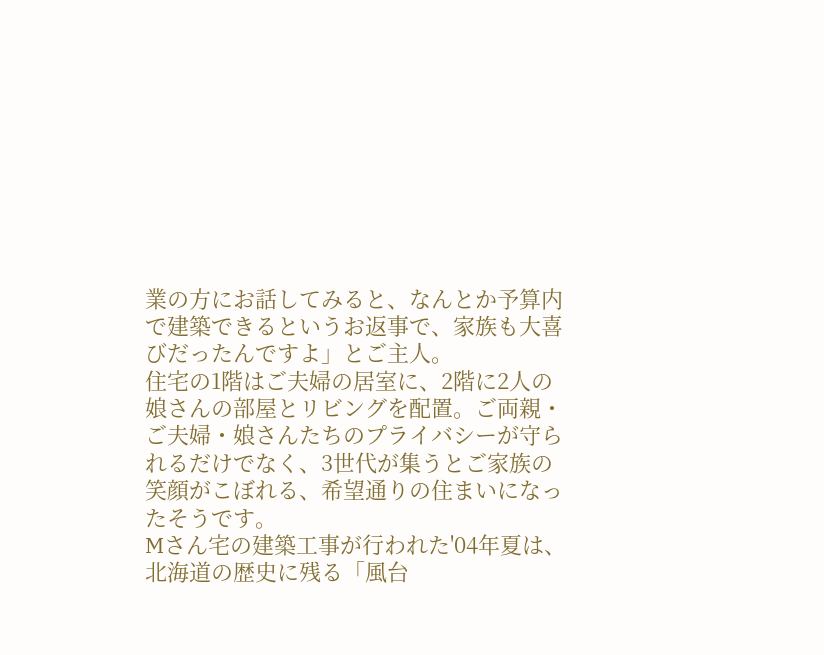業の方にお話してみると、なんとか予算内で建築できるというお返事で、家族も大喜びだったんですよ」とご主人。
住宅の1階はご夫婦の居室に、2階に2人の娘さんの部屋とリビングを配置。ご両親・ご夫婦・娘さんたちのプライバシーが守られるだけでなく、3世代が集うとご家族の笑顔がこぼれる、希望通りの住まいになったそうです。
Mさん宅の建築工事が行われた'04年夏は、北海道の歴史に残る「風台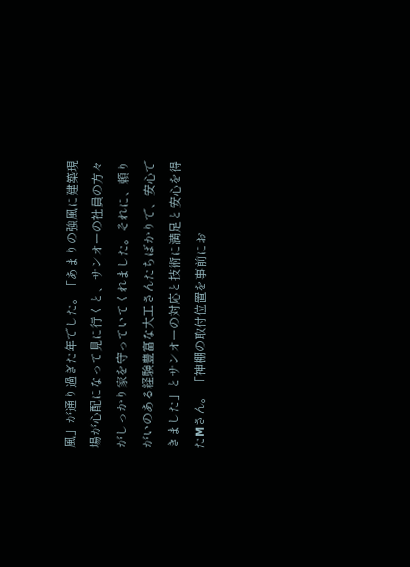風」が通り過ぎた年でした。「あまりの強風に建築現場が心配になって見に行くと、サンオーの社員の方々がしっかり家を守っていてくれました。それに、頼りがいのある経験豊富な大工さんたちばかりで、安心できました」とサンオーの対応と技術に満足と安心を得たMさん。 「神棚の取付位置を事前にお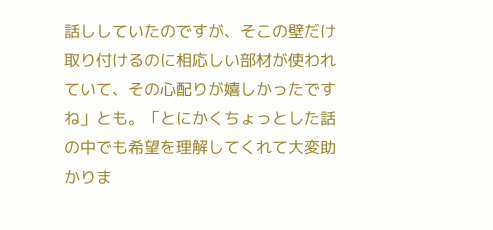話ししていたのですが、そこの壁だけ取り付けるのに相応しい部材が使われていて、その心配りが嬉しかったですね」とも。「とにかくちょっとした話の中でも希望を理解してくれて大変助かりま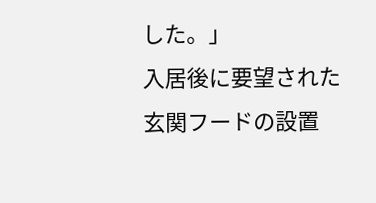した。」
入居後に要望された玄関フードの設置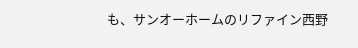も、サンオーホームのリファイン西野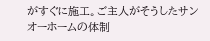がすぐに施工。ご主人がそうしたサンオーホームの体制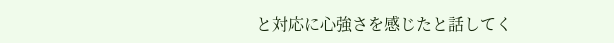と対応に心強さを感じたと話してく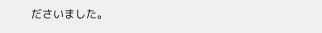ださいました。